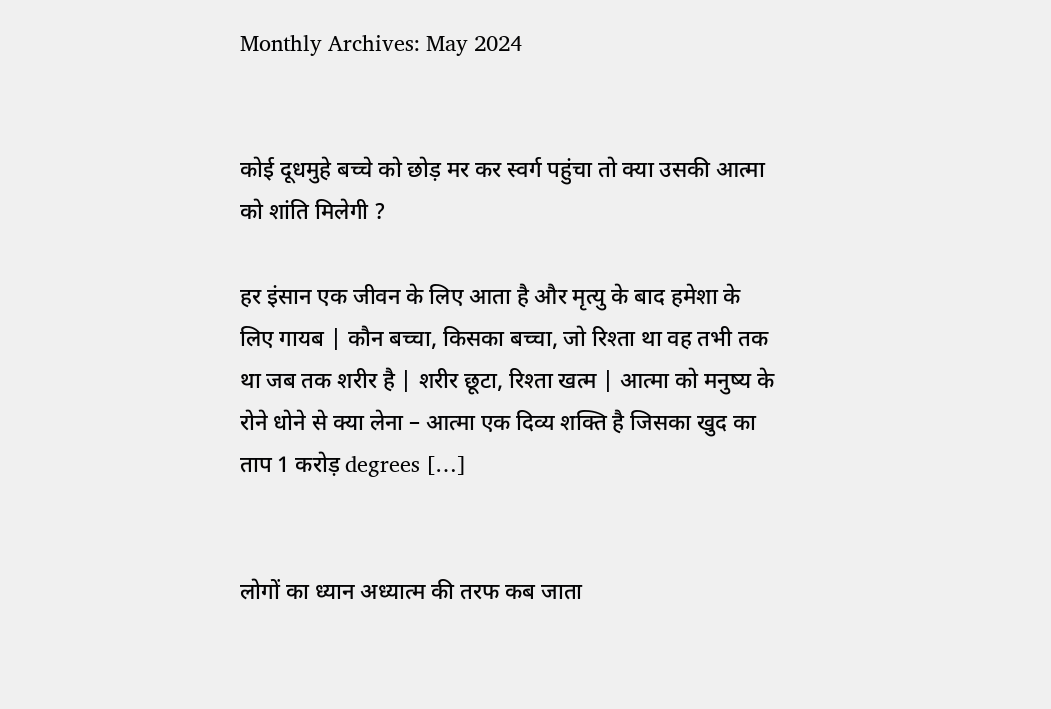Monthly Archives: May 2024


कोई दूधमुहे बच्चे को छोड़ मर कर स्वर्ग पहुंचा तो क्या उसकी आत्मा को शांति मिलेगी ?

हर इंसान एक जीवन के लिए आता है और मृत्यु के बाद हमेशा के लिए गायब | कौन बच्चा, किसका बच्चा, जो रिश्ता था वह तभी तक था जब तक शरीर है | शरीर छूटा, रिश्ता खत्म | आत्मा को मनुष्य के रोने धोने से क्या लेना – आत्मा एक दिव्य शक्ति है जिसका खुद का ताप 1 करोड़ degrees […]


लोगों का ध्यान अध्यात्म की तरफ कब जाता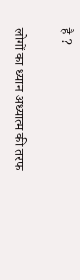है ?

लोगों का ध्यान अध्यात्म की तरफ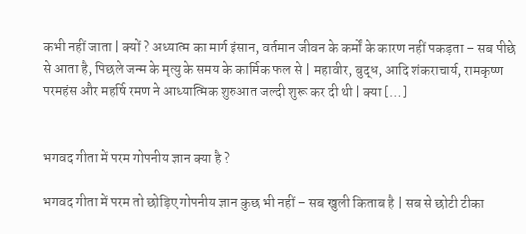कभी नहीं जाता | क्यों ? अध्यात्म का मार्ग इंसान, वर्तमान जीवन के कर्मों के कारण नहीं पकड़ता – सब पीछे से आता है, पिछले जन्म के मृत्यु के समय के कार्मिक फल से | महावीर, बुद्ध, आदि शंकराचार्य, रामकृष्ण परमहंस और महर्षि रमण ने आध्यात्मिक शुरुआत जल्दी शुरू कर दी थी | क्या […]


भगवद गीता में परम गोपनीय ज्ञान क्या है ?

भगवद गीता में परम तो छोड़िए गोपनीय ज्ञान कुछ भी नहीं – सब खुली किताब है | सब से छोटी टीका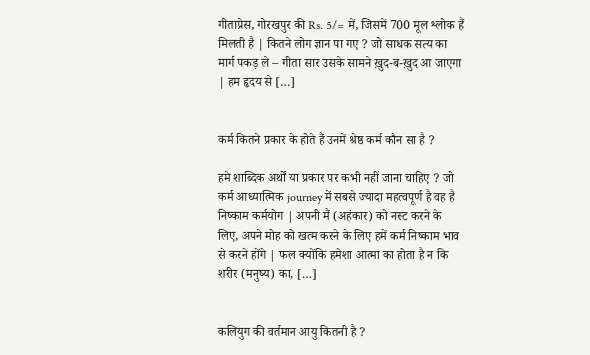गीताप्रेस, गोरखपुर की Rs. 5/= में, जिसमें 700 मूल श्लोक हैं मिलती है | कितने लोग ज्ञान पा गए ? जो साधक सत्य का मार्ग पकड़ ले – गीता सार उसके सामने ख़ुद-ब-ख़ुद आ जाएगा | हम हृदय से […]


कर्म कितने प्रकार के होते हैं उनमें श्रेष्ठ कर्म कौन सा है ?

हमे शाब्दिक अर्थों या प्रकार पर कभी नहीं जाना चाहिए ? जो कर्म आध्यात्मिक journey में सबसे ज्यादा महत्वपूर्ण है वह है निष्काम कर्मयोग | अपनी मैं (अहंकार) को नस्ट करने के लिए, अपने मोह को खत्म करने के लिए हमें कर्म निष्काम भाव से करने होंगे | फल क्योंकि हमेशा आत्मा का होता है न कि शरीर (मनुष्य) का, […]


कलियुग की वर्तमान आयु कितनी है ?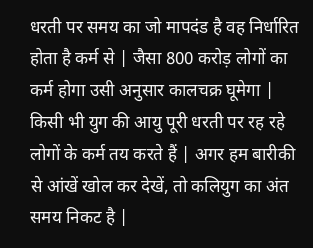धरती पर समय का जो मापदंड है वह निर्धारित होता है कर्म से | जैसा 800 करोड़ लोगों का कर्म होगा उसी अनुसार कालचक्र घूमेगा | किसी भी युग की आयु पूरी धरती पर रह रहे लोगों के कर्म तय करते हैं | अगर हम बारीकी से आंखें खोल कर देखें, तो कलियुग का अंत समय निकट है |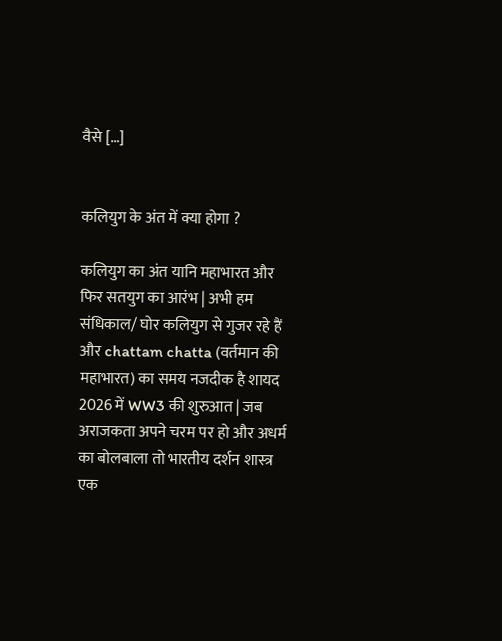वैसे […]


कलियुग के अंत में क्या होगा ?

कलियुग का अंत यानि महाभारत और फिर सतयुग का आरंभ | अभी हम संधिकाल/ घोर कलियुग से गुजर रहे हैं और chattam chatta (वर्तमान की महाभारत) का समय नजदीक है शायद 2026 में WW3 की शुरुआत | जब अराजकता अपने चरम पर हो और अधर्म का बोलबाला तो भारतीय दर्शन शास्त्र एक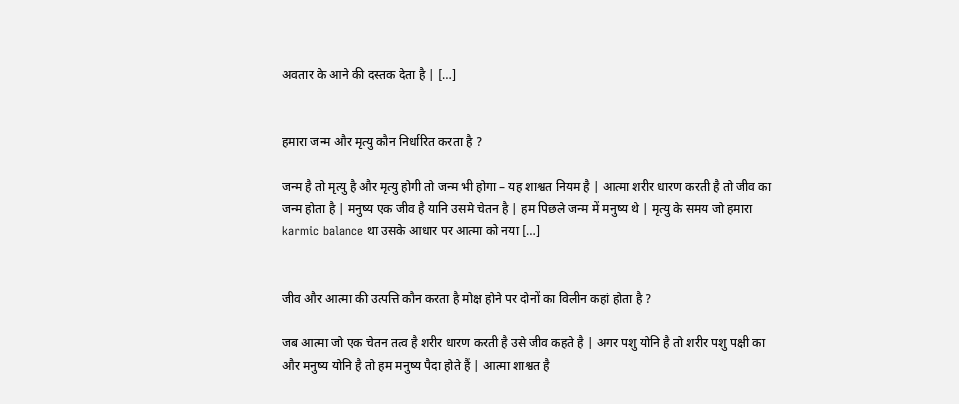अवतार के आने की दस्तक देता है | […]


हमारा जन्म और मृत्यु कौन निर्धारित करता है ?

जन्म है तो मृत्यु है और मृत्यु होगी तो जन्म भी होगा – यह शाश्वत नियम है | आत्मा शरीर धारण करती है तो जीव का जन्म होता है | मनुष्य एक जीव है यानि उसमे चेतन है | हम पिछले जन्म में मनुष्य थे | मृत्यु के समय जो हमारा karmic balance था उसके आधार पर आत्मा को नया […]


जीव और आत्मा की उत्पत्ति कौन करता है मोक्ष होने पर दोनों का विलीन कहां होता है ?

जब आत्मा जो एक चेतन तत्व है शरीर धारण करती है उसे जीव कहते है | अगर पशु योनि है तो शरीर पशु पक्षी का और मनुष्य योनि है तो हम मनुष्य पैदा होते हैं | आत्मा शाश्वत है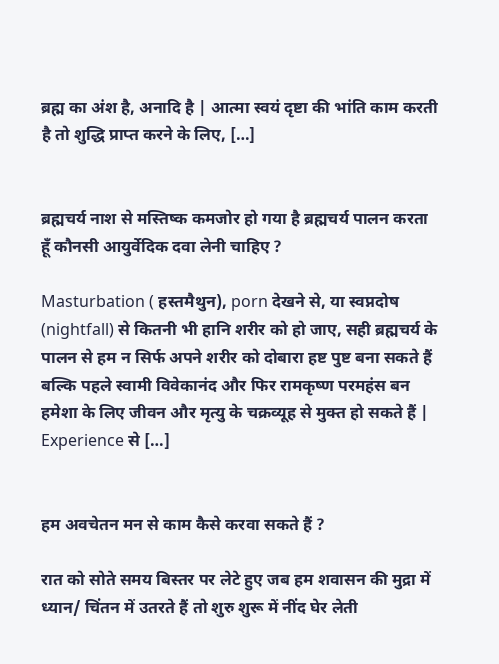ब्रह्म का अंश है, अनादि है | आत्मा स्वयं दृष्टा की भांति काम करती है तो शुद्धि प्राप्त करने के लिए, […]


ब्रह्मचर्य नाश से मस्तिष्क कमजोर हो गया है ब्रह्मचर्य पालन करता हूँ कौनसी आयुर्वेदिक दवा लेनी चाहिए ?

Masturbation ( हस्तमैथुन), porn देखने से, या स्वप्नदोष (nightfall) से कितनी भी हानि शरीर को हो जाए, सही ब्रह्मचर्य के पालन से हम न सिर्फ अपने शरीर को दोबारा हष्ट पुष्ट बना सकते हैं बल्कि पहले स्वामी विवेकानंद और फिर रामकृष्ण परमहंस बन हमेशा के लिए जीवन और मृत्यु के चक्रव्यूह से मुक्त हो सकते हैं |   Experience से […]


हम अवचेतन मन से काम कैसे करवा सकते हैं ?

रात को सोते समय बिस्तर पर लेटे हुए जब हम शवासन की मुद्रा में ध्यान/ चिंतन में उतरते हैं तो शुरु शुरू में नींद घेर लेती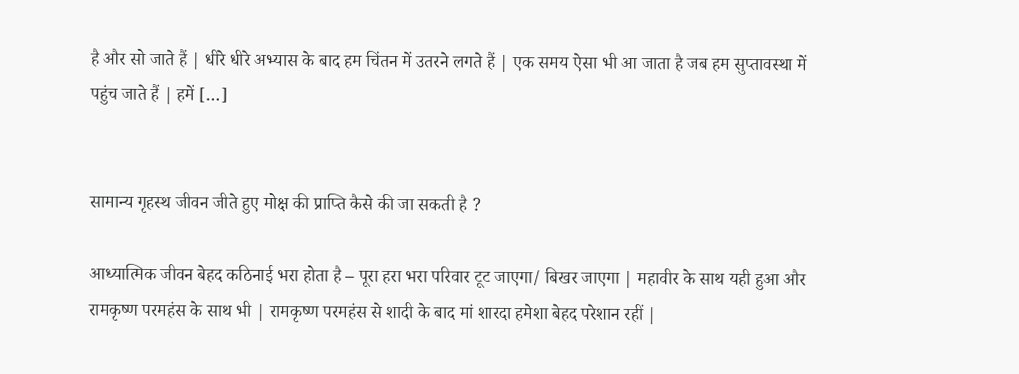है और सो जाते हैं | धीरे धीरे अभ्यास के बाद हम चिंतन में उतरने लगते हैं | एक समय ऐसा भी आ जाता है जब हम सुप्तावस्था में पहुंच जाते हैं | हमें […]


सामान्य गृहस्थ जीवन जीते हुए मोक्ष की प्राप्ति कैसे की जा सकती है ?

आध्यात्मिक जीवन बेहद कठिनाई भरा होता है – पूरा हरा भरा परिवार टूट जाएगा/ बिखर जाएगा | महावीर के साथ यही हुआ और रामकृष्ण परमहंस के साथ भी | रामकृष्ण परमहंस से शादी के बाद मां शारदा हमेशा बेहद परेशान रहीं |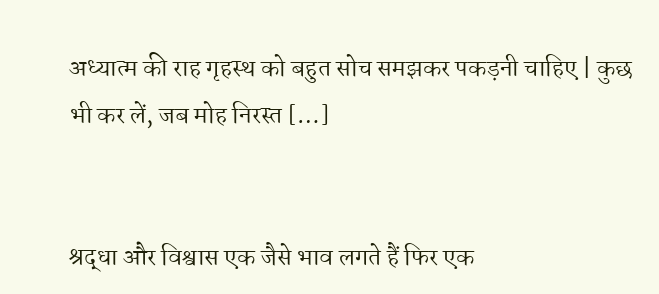अध्यात्म की राह गृहस्थ को बहुत सोच समझकर पकड़नी चाहिए | कुछ भी कर लें, जब मोह निरस्त […]


श्रद्धा और विश्वास एक जैसे भाव लगते हैं फिर एक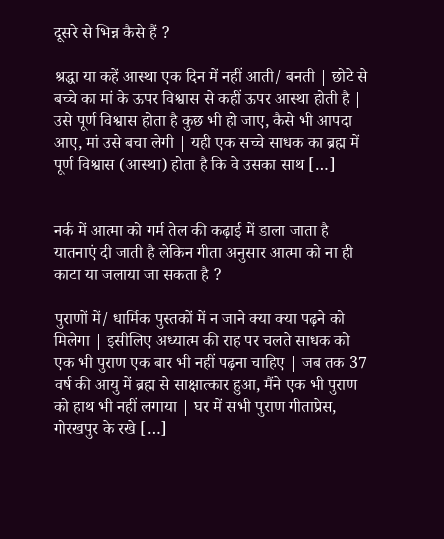दूसरे से भिन्न कैसे हैं ?

श्रद्धा या कहें आस्था एक दिन में नहीं आती/ बनती | छोटे से बच्चे का मां के ऊपर विश्वास से कहीं ऊपर आस्था होती है | उसे पूर्ण विश्वास होता है कुछ भी हो जाए, कैसे भी आपदा आए, मां उसे बचा लेगी | यही एक सच्चे साधक का ब्रह्म में पूर्ण विश्वास (आस्था) होता है कि वे उसका साथ […]


नर्क में आत्मा को गर्म तेल की कढ़ाई में डाला जाता है यातनाएं दी जाती है लेकिन गीता अनुसार आत्मा को ना ही काटा या जलाया जा सकता है ?

पुराणों में/ धार्मिक पुस्तकों में न जाने क्या क्या पढ़ने को मिलेगा | इसीलिए अध्यात्म की राह पर चलते साधक को एक भी पुराण एक बार भी नहीं पढ़ना चाहिए | जब तक 37 वर्ष की आयु में ब्रह्म से साक्षात्कार हुआ, मैंने एक भी पुराण को हाथ भी नहीं लगाया | घर में सभी पुराण गीताप्रेस, गोरखपुर के रखे […]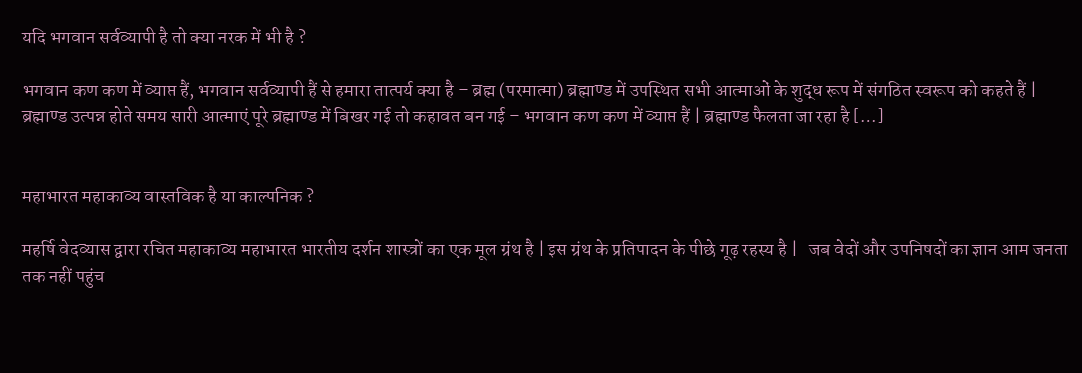यदि भगवान सर्वव्यापी है तो क्या नरक में भी है ?

भगवान कण कण में व्याप्त हैं, भगवान सर्वव्यापी हैं से हमारा तात्पर्य क्या है – ब्रह्म (परमात्मा) ब्रह्माण्ड में उपस्थित सभी आत्माओं के शुद्ध रूप में संगठित स्वरूप को कहते हैं | ब्रह्माण्ड उत्पन्न होते समय सारी आत्माएं पूरे ब्रह्माण्ड में बिखर गई तो कहावत बन गई – भगवान कण कण में व्याप्त हैं | ब्रह्माण्ड फैलता जा रहा है […]


महाभारत महाकाव्य वास्तविक है या काल्पनिक ?

महर्षि वेदव्यास द्वारा रचित महाकाव्य महाभारत भारतीय दर्शन शास्त्रों का एक मूल ग्रंथ है | इस ग्रंथ के प्रतिपादन के पीछे गूढ़ रहस्य है |   जब वेदों और उपनिषदों का ज्ञान आम जनता तक नहीं पहुंच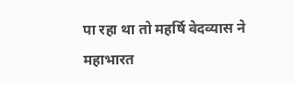पा रहा था तो महर्षि वेदव्यास ने महाभारत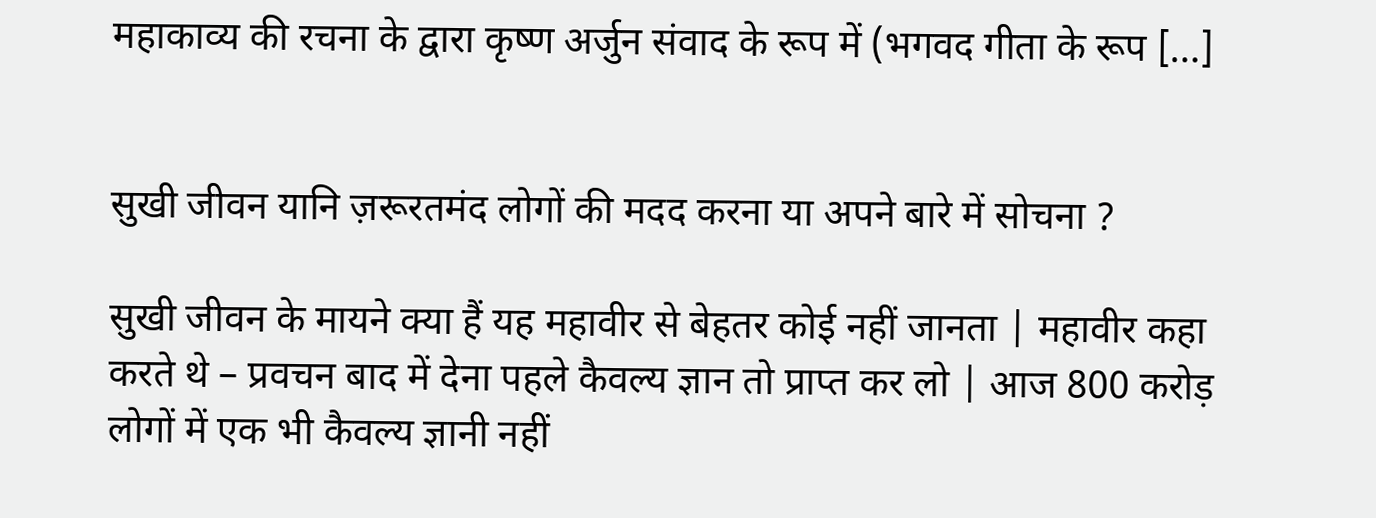महाकाव्य की रचना के द्वारा कृष्ण अर्जुन संवाद के रूप में (भगवद गीता के रूप […]


सुखी जीवन यानि ज़रूरतमंद लोगों की मदद करना या अपने बारे में सोचना ?

सुखी जीवन के मायने क्या हैं यह महावीर से बेहतर कोई नहीं जानता | महावीर कहा करते थे – प्रवचन बाद में देना पहले कैवल्य ज्ञान तो प्राप्त कर लो | आज 800 करोड़ लोगों में एक भी कैवल्य ज्ञानी नहीं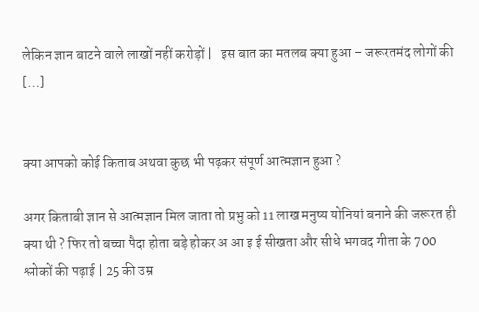लेकिन ज्ञान बाटने वाले लाखों नहीं करोड़ों |   इस बात का मतलब क्या हुआ – जरूरतमंद लोगों की […]


क्या आपको कोई किताब अथवा कुछ भी पढ़कर संपूर्ण आत्मज्ञान हुआ ?

अगर किताबी ज्ञान से आत्मज्ञान मिल जाता तो प्रभु को 11 लाख मनुष्य योनियां बनाने की जरूरत ही क्या थी ? फिर तो बच्चा पैदा होता बड़े होकर अ आ इ ई सीखता और सीधे भगवद गीता के 700 श्लोकों की पढ़ाई | 25 की उम्र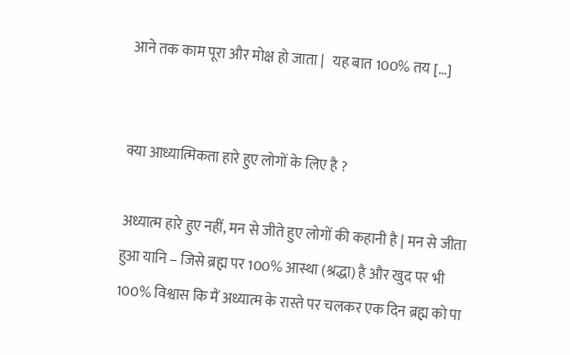आने तक काम पूरा और मोक्ष हो जाता |   यह बात 100% तय […]


क्या आध्यात्मिकता हारे हुए लोगों के लिए है ?

अध्यात्म हारे हुए नहीं, मन से जीते हुए लोगों की कहानी है | मन से जीता हुआ यानि – जिसे ब्रह्म पर 100% आस्था (श्रद्धा) है और खुद पर भी 100% विश्वास कि मैं अध्यात्म के रास्ते पर चलकर एक दिन ब्रह्म को पा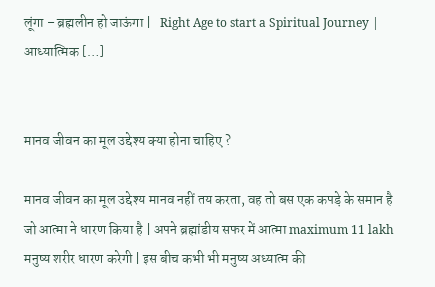लूंगा – ब्रह्मलीन हो जाऊंगा |   Right Age to start a Spiritual Journey | आध्यात्मिक […]


मानव जीवन का मूल उद्देश्य क्या होना चाहिए ?

मानव जीवन का मूल उद्देश्य मानव नहीं तय करता, वह तो बस एक कपड़े के समान है जो आत्मा ने धारण किया है | अपने ब्रह्मांडीय सफर में आत्मा maximum 11 lakh मनुष्य शरीर धारण करेगी | इस बीच कभी भी मनुष्य अध्यात्म की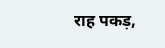राह पकड़,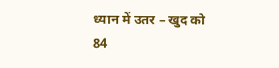ध्यान में उतर – खुद को 84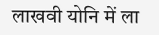लाखवी योनि में ला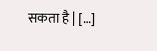सकता है | […]